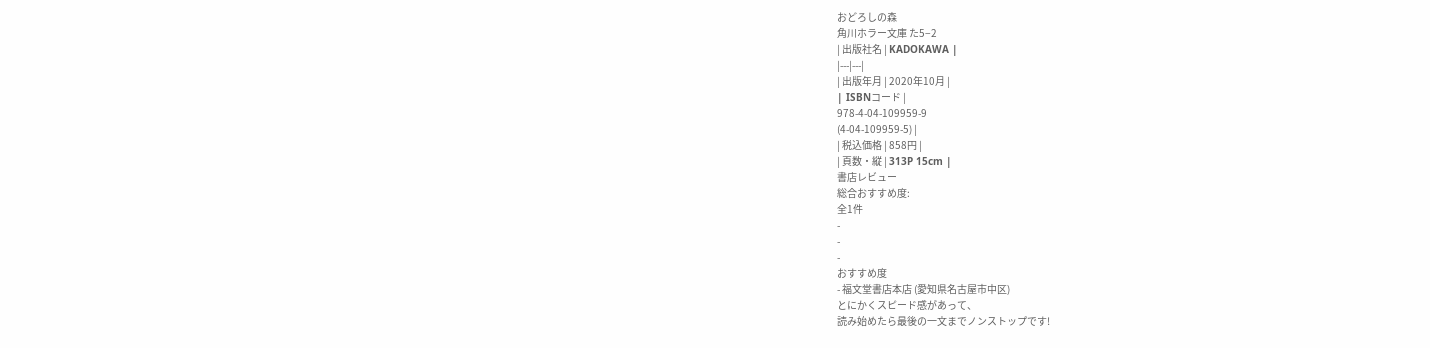おどろしの森
角川ホラー文庫 た5−2
| 出版社名 | KADOKAWA |
|---|---|
| 出版年月 | 2020年10月 |
| ISBNコード |
978-4-04-109959-9
(4-04-109959-5) |
| 税込価格 | 858円 |
| 頁数・縦 | 313P 15cm |
書店レビュー
総合おすすめ度:
全1件
-
-
-
おすすめ度
- 福文堂書店本店 (愛知県名古屋市中区)
とにかくスピード感があって、
読み始めたら最後の一文までノンストップです!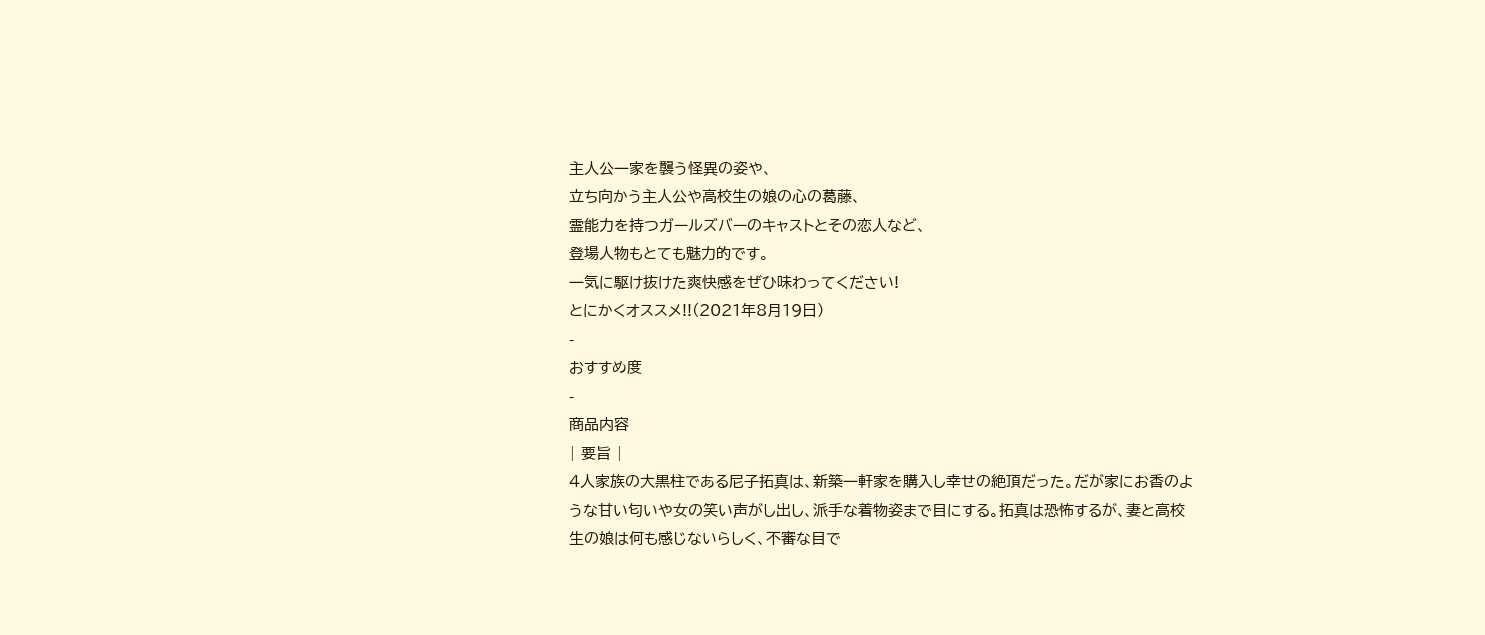主人公一家を襲う怪異の姿や、
立ち向かう主人公や高校生の娘の心の葛藤、
霊能力を持つガールズバーのキャストとその恋人など、
登場人物もとても魅力的です。
一気に駆け抜けた爽快感をぜひ味わってください!
とにかくオススメ!!(2021年8月19日)
-
おすすめ度
-
商品内容
| 要旨 |
4人家族の大黒柱である尼子拓真は、新築一軒家を購入し幸せの絶頂だった。だが家にお香のような甘い匂いや女の笑い声がし出し、派手な着物姿まで目にする。拓真は恐怖するが、妻と高校生の娘は何も感じないらしく、不審な目で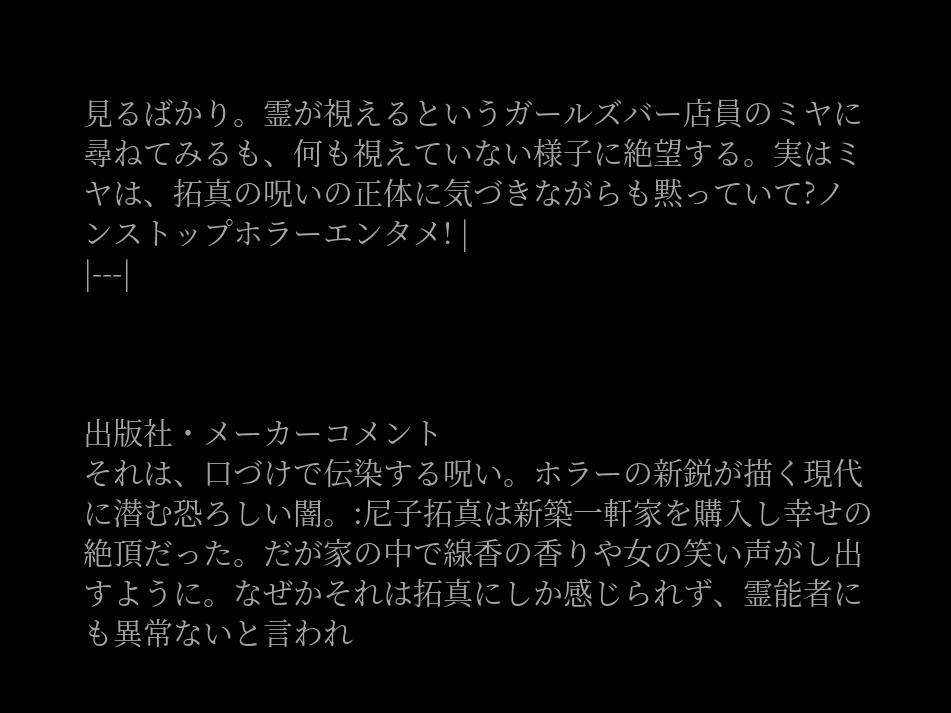見るばかり。霊が視えるというガールズバー店員のミヤに尋ねてみるも、何も視えていない様子に絶望する。実はミヤは、拓真の呪いの正体に気づきながらも黙っていて?ノンストップホラーエンタメ! |
|---|



出版社・メーカーコメント
それは、口づけで伝染する呪い。ホラーの新鋭が描く現代に潜む恐ろしい闇。:尼子拓真は新築一軒家を購入し幸せの絶頂だった。だが家の中で線香の香りや女の笑い声がし出すように。なぜかそれは拓真にしか感じられず、霊能者にも異常ないと言われ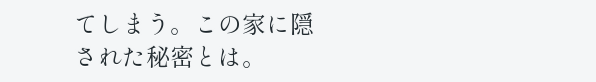てしまう。この家に隠された秘密とは。